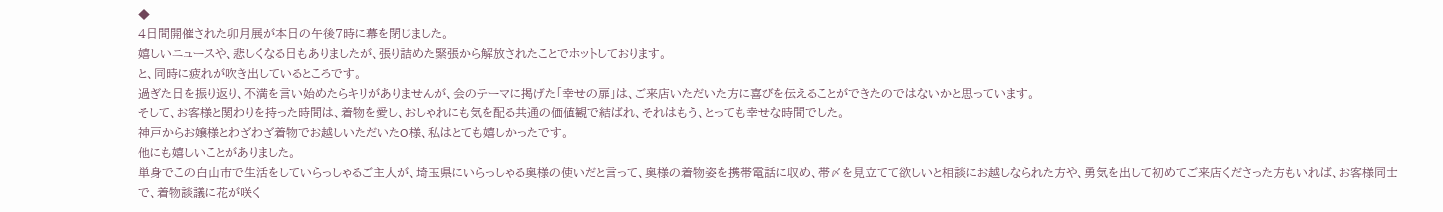◆
4日間開催された卯月展が本日の午後7時に幕を閉じました。
嬉しいニュースや、悲しくなる日もありましたが、張り詰めた緊張から解放されたことでホットしております。
と、同時に疲れが吹き出しているところです。
過ぎた日を振り返り、不満を言い始めたらキリがありませんが、会のテーマに掲げた「幸せの扉」は、ご来店いただいた方に喜びを伝えることができたのではないかと思っています。
そして、お客様と関わりを持った時間は、着物を愛し、おしゃれにも気を配る共通の価値観で結ばれ、それはもう、とっても幸せな時間でした。
神戸からお嬢様とわざわざ着物でお越しいただいたO様、私はとても嬉しかったです。
他にも嬉しいことがありました。
単身でこの白山市で生活をしていらっしゃるご主人が、埼玉県にいらっしゃる奥様の使いだと言って、奥様の着物姿を携帯電話に収め、帯〆を見立てて欲しいと相談にお越しなられた方や、勇気を出して初めてご来店くださった方もいれば、お客様同士で、着物談議に花が咲く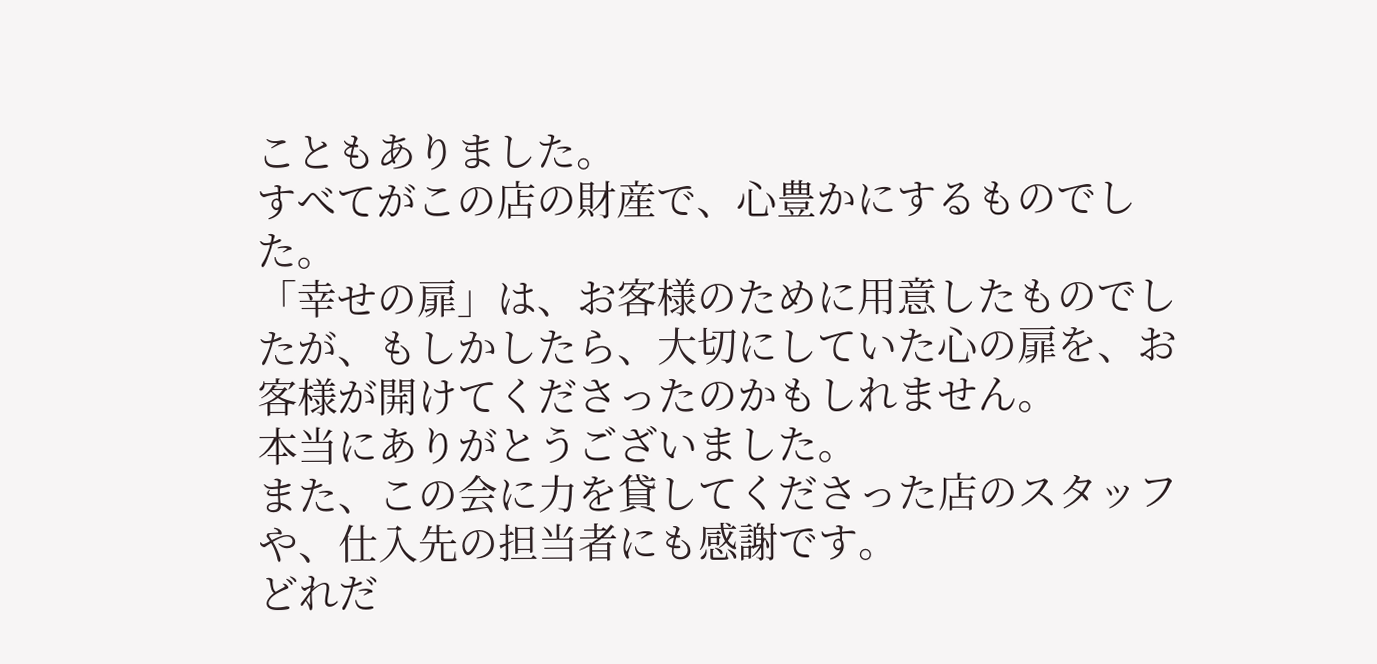こともありました。
すべてがこの店の財産で、心豊かにするものでした。
「幸せの扉」は、お客様のために用意したものでしたが、もしかしたら、大切にしていた心の扉を、お客様が開けてくださったのかもしれません。
本当にありがとうございました。
また、この会に力を貸してくださった店のスタッフや、仕入先の担当者にも感謝です。
どれだ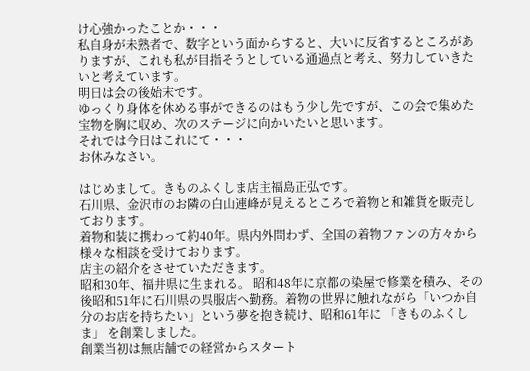け心強かったことか・・・
私自身が未熟者で、数字という面からすると、大いに反省するところがありますが、これも私が目指そうとしている通過点と考え、努力していきたいと考えています。
明日は会の後始末です。
ゆっくり身体を休める事ができるのはもう少し先ですが、この会で集めた宝物を胸に収め、次のステージに向かいたいと思います。
それでは今日はこれにて・・・
お休みなさい。

はじめまして。きものふくしま店主福島正弘です。
石川県、金沢市のお隣の白山連峰が見えるところで着物と和雑貨を販売しております。
着物和装に携わって約40年。県内外問わず、全国の着物ファンの方々から様々な相談を受けております。
店主の紹介をさせていただきます。
昭和30年、福井県に生まれる。 昭和48年に京都の染屋で修業を積み、その後昭和51年に石川県の呉服店へ勤務。着物の世界に触れながら「いつか自分のお店を持ちたい」という夢を抱き続け、昭和61年に 「きものふくしま」 を創業しました。
創業当初は無店舗での経営からスタート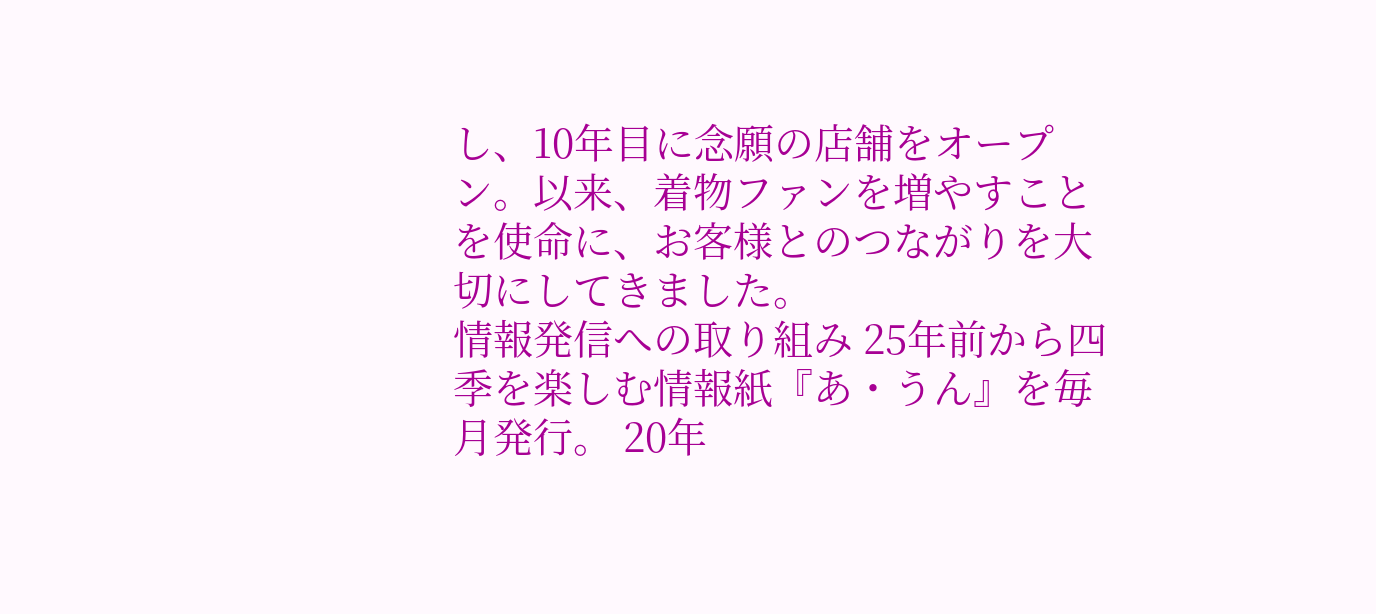し、10年目に念願の店舗をオープン。以来、着物ファンを増やすことを使命に、お客様とのつながりを大切にしてきました。
情報発信への取り組み 25年前から四季を楽しむ情報紙『あ・うん』を毎月発行。 20年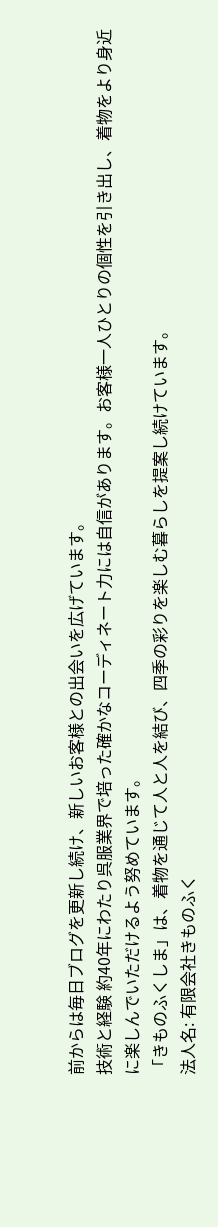前からは毎日ブログを更新し続け、新しいお客様との出会いを広げています。
技術と経験 約40年にわたり呉服業界で培った確かなコーディネート力には自信があります。お客様一人ひとりの個性を引き出し、着物をより身近に楽しんでいただけるよう努めています。
「きものふくしま」は、着物を通じて人と人を結び、四季の彩りを楽しむ暮らしを提案し続けています。
法人名: 有限会社きものふく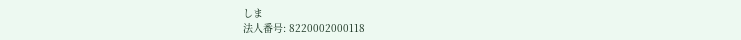しま
法人番号: 8220002000118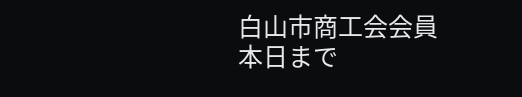白山市商工会会員
本日まで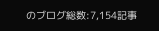のブログ総数:7,154記事